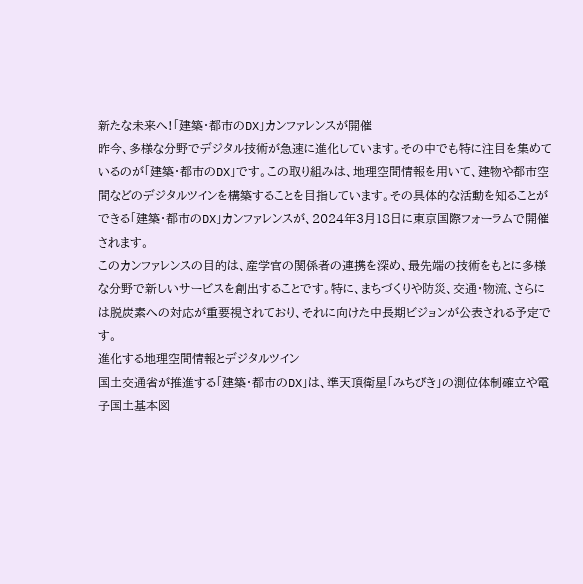新たな未来へ!「建築・都市のDX」カンファレンスが開催
昨今、多様な分野でデジタル技術が急速に進化しています。その中でも特に注目を集めているのが「建築・都市のDX」です。この取り組みは、地理空間情報を用いて、建物や都市空間などのデジタルツインを構築することを目指しています。その具体的な活動を知ることができる「建築・都市のDX」カンファレンスが、2024年3月18日に東京国際フォーラムで開催されます。
このカンファレンスの目的は、産学官の関係者の連携を深め、最先端の技術をもとに多様な分野で新しいサービスを創出することです。特に、まちづくりや防災、交通・物流、さらには脱炭素への対応が重要視されており、それに向けた中長期ビジョンが公表される予定です。
進化する地理空間情報とデジタルツイン
国土交通省が推進する「建築・都市のDX」は、準天頂衛星「みちびき」の測位体制確立や電子国土基本図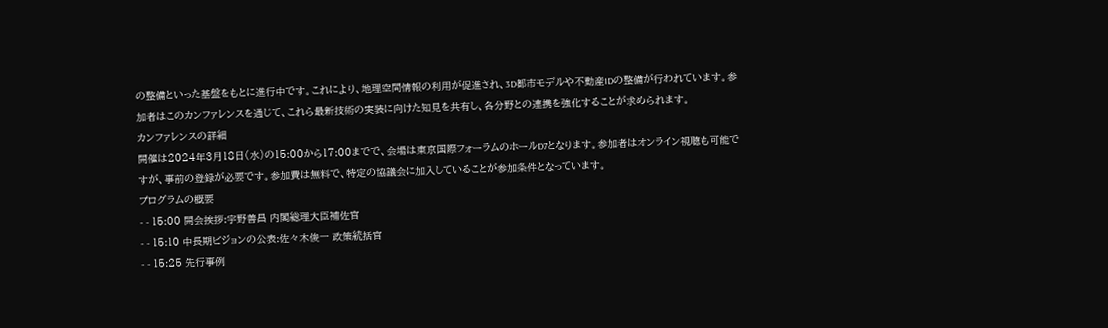の整備といった基盤をもとに進行中です。これにより、地理空間情報の利用が促進され、3D都市モデルや不動産IDの整備が行われています。参加者はこのカンファレンスを通じて、これら最新技術の実装に向けた知見を共有し、各分野との連携を強化することが求められます。
カンファレンスの詳細
開催は2024年3月18日(水)の15:00から17:00までで、会場は東京国際フォーラムのホールD7となります。参加者はオンライン視聴も可能ですが、事前の登録が必要です。参加費は無料で、特定の協議会に加入していることが参加条件となっています。
プログラムの概要
- - 15:00 開会挨拶:宇野善昌 内閣総理大臣補佐官
- - 15:10 中長期ビジョンの公表:佐々木俊一 政策統括官
- - 15:25 先行事例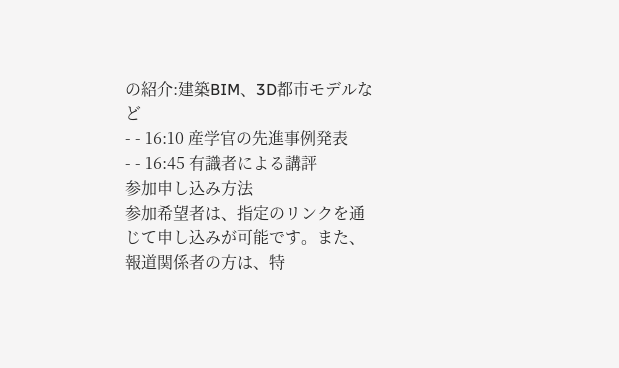の紹介:建築BIM、3D都市モデルなど
- - 16:10 産学官の先進事例発表
- - 16:45 有識者による講評
参加申し込み方法
参加希望者は、指定のリンクを通じて申し込みが可能です。また、報道関係者の方は、特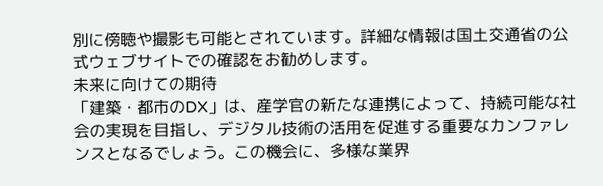別に傍聴や撮影も可能とされています。詳細な情報は国土交通省の公式ウェブサイトでの確認をお勧めします。
未来に向けての期待
「建築・都市のDX」は、産学官の新たな連携によって、持続可能な社会の実現を目指し、デジタル技術の活用を促進する重要なカンファレンスとなるでしょう。この機会に、多様な業界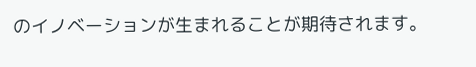のイノベーションが生まれることが期待されます。